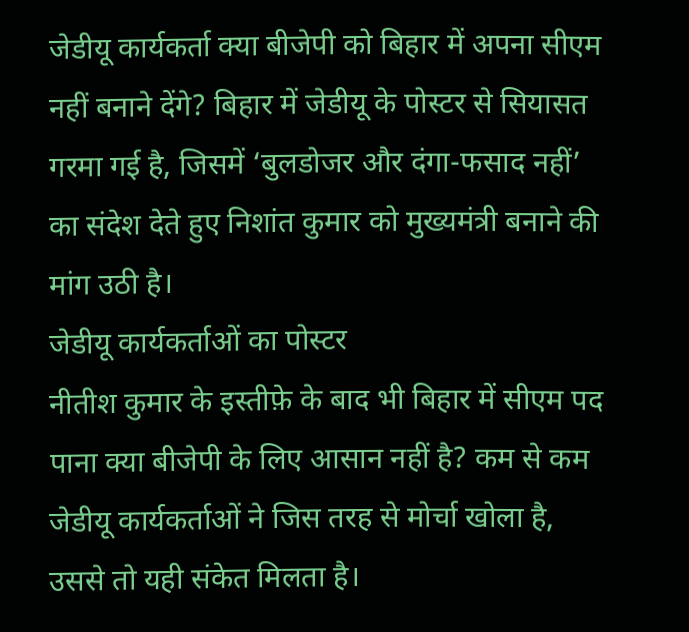जेडीयू कार्यकर्ता क्या बीजेपी को बिहार में अपना सीएम नहीं बनाने देंगे? बिहार में जेडीयू के पोस्टर से सियासत गरमा गई है, जिसमें ‘बुलडोजर और दंगा-फसाद नहीं’ का संदेश देते हुए निशांत कुमार को मुख्यमंत्री बनाने की मांग उठी है।
जेडीयू कार्यकर्ताओं का पोस्टर
नीतीश कुमार के इस्तीफ़े के बाद भी बिहार में सीएम पद पाना क्या बीजेपी के लिए आसान नहीं है? कम से कम जेडीयू कार्यकर्ताओं ने जिस तरह से मोर्चा खोला है, उससे तो यही संकेत मिलता है।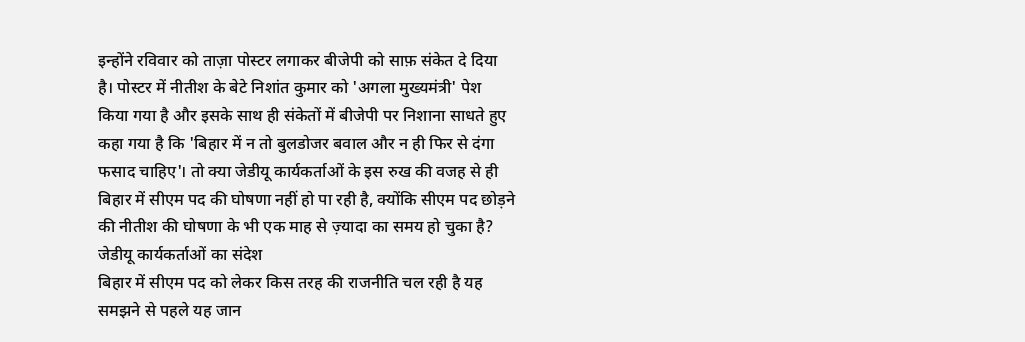इन्होंने रविवार को ताज़ा पोस्टर लगाकर बीजेपी को साफ़ संकेत दे दिया है। पोस्टर में नीतीश के बेटे निशांत कुमार को 'अगला मुख्यमंत्री' पेश किया गया है और इसके साथ ही संकेतों में बीजेपी पर निशाना साधते हुए कहा गया है कि 'बिहार में न तो बुलडोजर बवाल और न ही फिर से दंगा फसाद चाहिए'। तो क्या जेडीयू कार्यकर्ताओं के इस रुख की वजह से ही बिहार में सीएम पद की घोषणा नहीं हो पा रही है, क्योंकि सीएम पद छोड़ने की नीतीश की घोषणा के भी एक माह से ज़्यादा का समय हो चुका है?
जेडीयू कार्यकर्ताओं का संदेश
बिहार में सीएम पद को लेकर किस तरह की राजनीति चल रही है यह समझने से पहले यह जान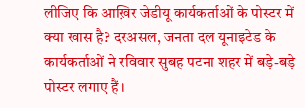लीजिए कि आख़िर जेडीयू कार्यकर्ताओं के पोस्टर में क्या खास है? दरअसल, जनता दल यूनाइटेड के कार्यकर्ताओं ने रविवार सुबह पटना शहर में बड़े-बड़े पोस्टर लगाए हैं।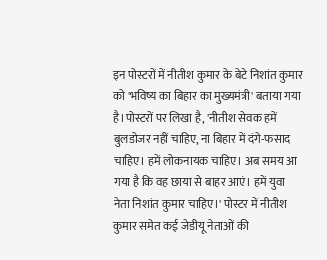इन पोस्टरों में नीतीश कुमार के बेटे निशांत कुमार को 'भविष्य का बिहार का मुख्यमंत्री' बताया गया है।पोस्टरों पर लिखा है, 'नीतीश सेवक हमें बुलडोजर नहीं चाहिए, ना बिहार में दंगे-फसाद चाहिए। हमें लोकनायक चाहिए। अब समय आ गया है कि वह छाया से बाहर आएं। हमें युवा नेता निशांत कुमार चाहिए।' पोस्टर में नीतीश कुमार समेत कई जेडीयू नेताओं की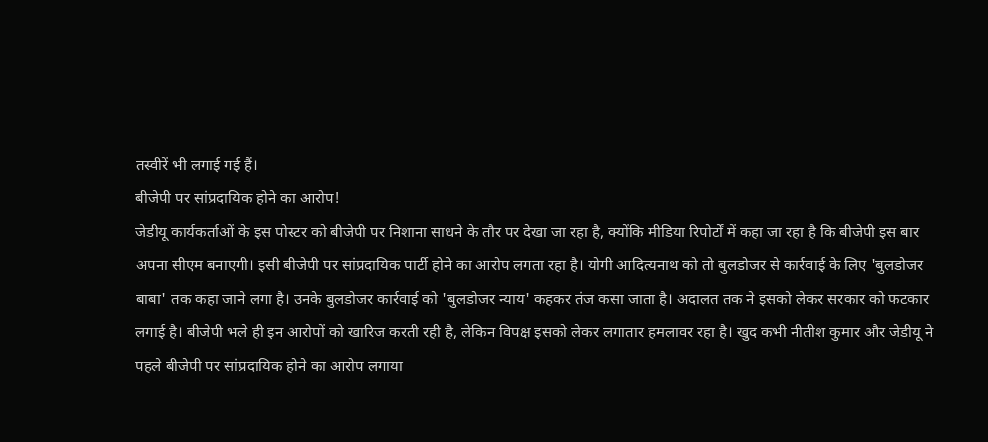तस्वीरें भी लगाई गई हैं।
बीजेपी पर सांप्रदायिक होने का आरोप!
जेडीयू कार्यकर्ताओं के इस पोस्टर को बीजेपी पर निशाना साधने के तौर पर देखा जा रहा है, क्योंकि मीडिया रिपोर्टों में कहा जा रहा है कि बीजेपी इस बार अपना सीएम बनाएगी। इसी बीजेपी पर सांप्रदायिक पार्टी होने का आरोप लगता रहा है। योगी आदित्यनाथ को तो बुलडोजर से कार्रवाई के लिए 'बुलडोजर बाबा' तक कहा जाने लगा है। उनके बुलडोजर कार्रवाई को 'बुलडोजर न्याय' कहकर तंज कसा जाता है। अदालत तक ने इसको लेकर सरकार को फटकार लगाई है। बीजेपी भले ही इन आरोपों को खारिज करती रही है, लेकिन विपक्ष इसको लेकर लगातार हमलावर रहा है। खुद कभी नीतीश कुमार और जेडीयू ने पहले बीजेपी पर सांप्रदायिक होने का आरोप लगाया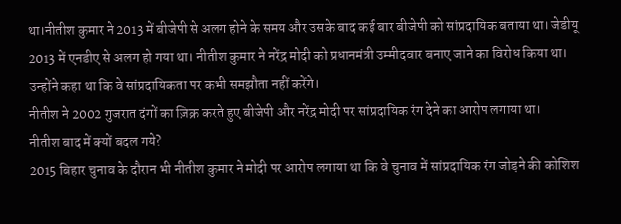था।नीतीश कुमार ने 2013 में बीजेपी से अलग होने के समय और उसके बाद कई बार बीजेपी को सांप्रदायिक बताया था। जेडीयू 2013 में एनडीए से अलग हो गया था। नीतीश कुमार ने नरेंद्र मोदी को प्रधानमंत्री उम्मीदवार बनाए जाने का विरोध किया था। उन्होंने कहा था कि वे सांप्रदायिकता पर कभी समझौता नहीं करेंगे।
नीतीश ने 2002 गुजरात दंगों का ज़िक्र करते हुए बीजेपी और नरेंद्र मोदी पर सांप्रदायिक रंग देने का आरोप लगाया था।
नीतीश बाद में क्यों बदल गये?
2015 बिहार चुनाव के दौरान भी नीतीश कुमार ने मोदी पर आरोप लगाया था कि वे चुनाव में सांप्रदायिक रंग जोड़ने की कोशिश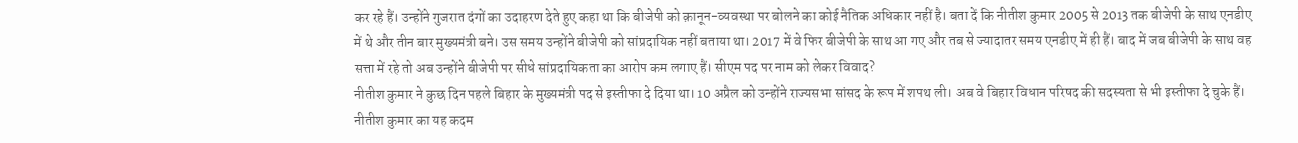कर रहे हैं। उन्होंने गुजरात दंगों का उदाहरण देते हुए कहा था कि बीजेपी को क़ानून-व्यवस्था पर बोलने का कोई नैतिक अधिकार नहीं है। बता दें कि नीतीश कुमार 2005 से 2013 तक बीजेपी के साथ एनडीए में थे और तीन बार मुख्यमंत्री बने। उस समय उन्होंने बीजेपी को सांप्रदायिक नहीं बताया था। 2017 में वे फिर बीजेपी के साथ आ गए और तब से ज्यादातर समय एनडीए में ही हैं। बाद में जब बीजेपी के साथ वह सत्ता में रहे तो अब उन्होंने बीजेपी पर सीधे सांप्रदायिकता का आरोप कम लगाए हैं। सीएम पद पर नाम को लेकर विवाद?
नीतीश कुमार ने कुछ दिन पहले बिहार के मुख्यमंत्री पद से इस्तीफा दे दिया था। 10 अप्रैल को उन्होंने राज्यसभा सांसद के रूप में शपथ ली। अब वे बिहार विधान परिषद की सदस्यता से भी इस्तीफा दे चुके हैं। नीतीश कुमार का यह कदम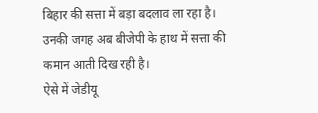बिहार की सत्ता में बड़ा बदलाव ला रहा है। उनकी जगह अब बीजेपी के हाथ में सत्ता की कमान आती दिख रही है।
ऐसे में जेडीयू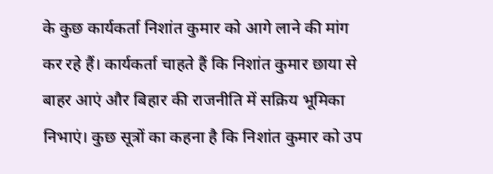के कुछ कार्यकर्ता निशांत कुमार को आगे लाने की मांग कर रहे हैं। कार्यकर्ता चाहते हैं कि निशांत कुमार छाया से बाहर आएं और बिहार की राजनीति में सक्रिय भूमिका निभाएं। कुछ सूत्रों का कहना है कि निशांत कुमार को उप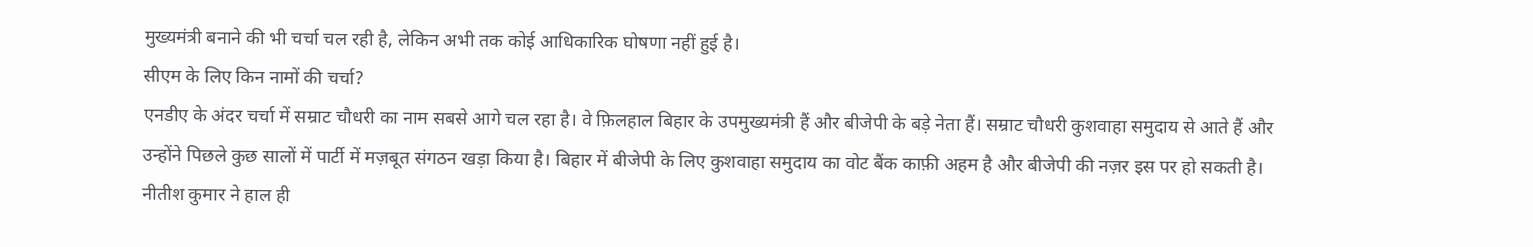मुख्यमंत्री बनाने की भी चर्चा चल रही है, लेकिन अभी तक कोई आधिकारिक घोषणा नहीं हुई है।
सीएम के लिए किन नामों की चर्चा?
एनडीए के अंदर चर्चा में सम्राट चौधरी का नाम सबसे आगे चल रहा है। वे फ़िलहाल बिहार के उपमुख्यमंत्री हैं और बीजेपी के बड़े नेता हैं। सम्राट चौधरी कुशवाहा समुदाय से आते हैं और उन्होंने पिछले कुछ सालों में पार्टी में मज़बूत संगठन खड़ा किया है। बिहार में बीजेपी के लिए कुशवाहा समुदाय का वोट बैंक काफ़ी अहम है और बीजेपी की नज़र इस पर हो सकती है। नीतीश कुमार ने हाल ही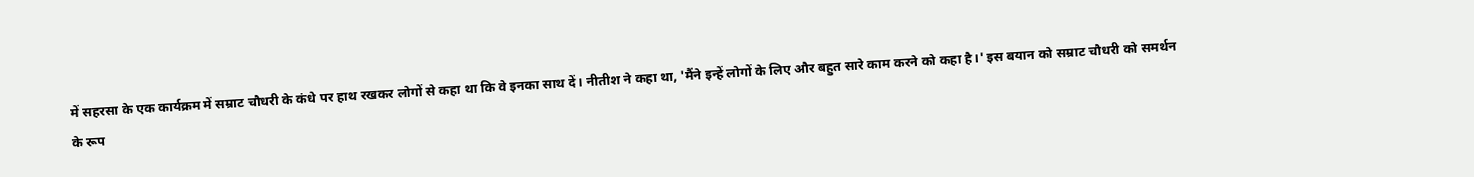में सहरसा के एक कार्यक्रम में सम्राट चौधरी के कंधे पर हाथ रखकर लोगों से कहा था कि वे इनका साथ दें। नीतीश ने कहा था, 'मैंने इन्हें लोगों के लिए और बहुत सारे काम करने को कहा है।' इस बयान को सम्राट चौधरी को समर्थन के रूप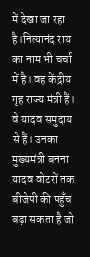में देखा जा रहा है।नित्यानंद राय का नाम भी चर्चा में है। वह केंद्रीय गृह राज्य मंत्री हैं। वे यादव समुदाय से हैं। उनका मुख्यमंत्री बनना यादव वोटरों तक बीजेपी की पहुँच बढ़ा सकता है जो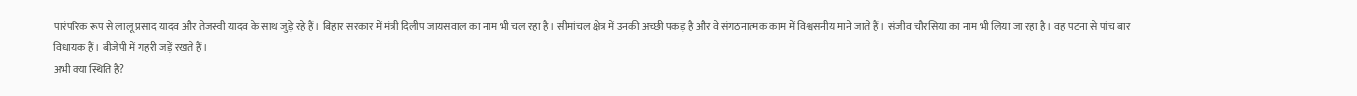पारंपरिक रूप से लालू प्रसाद यादव और तेजस्वी यादव के साथ जुड़े रहे हैं। बिहार सरकार में मंत्री दिलीप जायसवाल का नाम भी चल रहा है। सीमांचल क्षेत्र में उनकी अच्छी पकड़ है और वे संगठनात्मक काम में विश्वसनीय माने जाते हैं। संजीव चौरसिया का नाम भी लिया जा रहा है। वह पटना से पांच बार विधायक हैं। बीजेपी में गहरी जड़ें रखते हैं।
अभी क्या स्थिति है?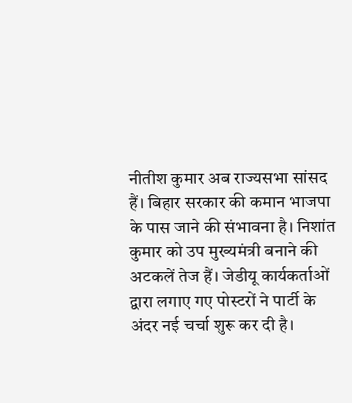नीतीश कुमार अब राज्यसभा सांसद हैं। बिहार सरकार की कमान भाजपा के पास जाने की संभावना है। निशांत कुमार को उप मुख्यमंत्री बनाने की अटकलें तेज हैं। जेडीयू कार्यकर्ताओं द्वारा लगाए गए पोस्टरों ने पार्टी के अंदर नई चर्चा शुरू कर दी है।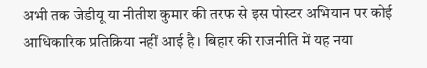अभी तक जेडीयू या नीतीश कुमार की तरफ से इस पोस्टर अभियान पर कोई आधिकारिक प्रतिक्रिया नहीं आई है। बिहार की राजनीति में यह नया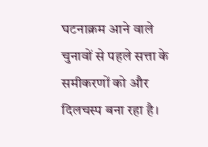घटनाक्रम आने वाले चुनावों से पहले सत्ता के समीकरणों को और दिलचस्प बना रहा है।